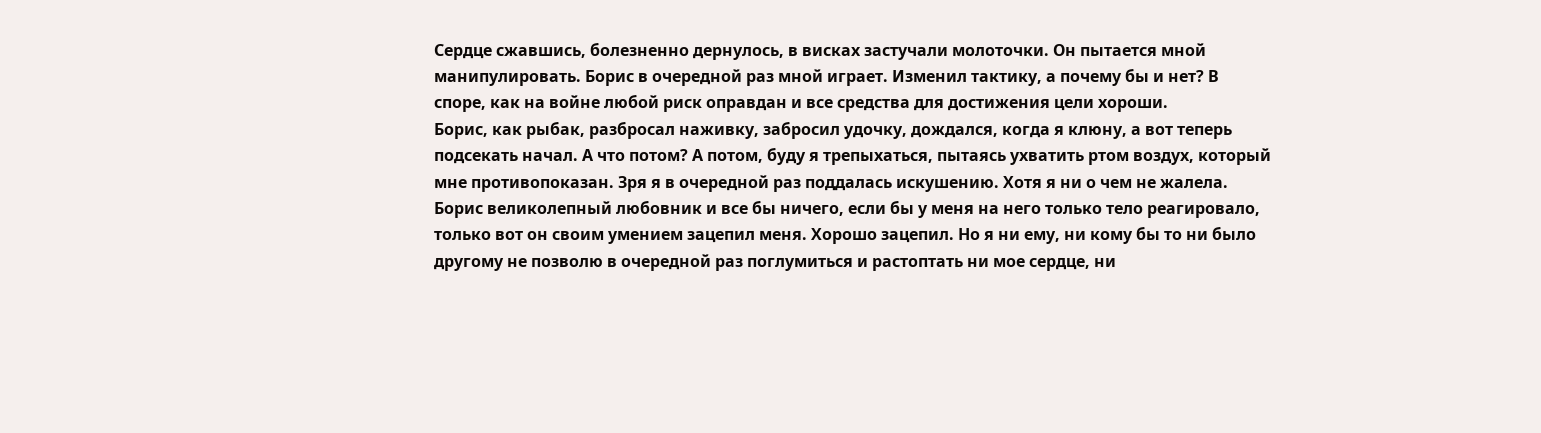Сердце сжавшись, болезненно дернулось, в висках застучали молоточки. Он пытается мной манипулировать. Борис в очередной раз мной играет. Изменил тактику, а почему бы и нет? В споре, как на войне любой риск оправдан и все средства для достижения цели хороши.
Борис, как рыбак, разбросал наживку, забросил удочку, дождался, когда я клюну, а вот теперь подсекать начал. А что потом? А потом, буду я трепыхаться, пытаясь ухватить ртом воздух, который мне противопоказан. Зря я в очередной раз поддалась искушению. Хотя я ни о чем не жалела. Борис великолепный любовник и все бы ничего, если бы у меня на него только тело реагировало, только вот он своим умением зацепил меня. Хорошо зацепил. Но я ни ему, ни кому бы то ни было другому не позволю в очередной раз поглумиться и растоптать ни мое сердце, ни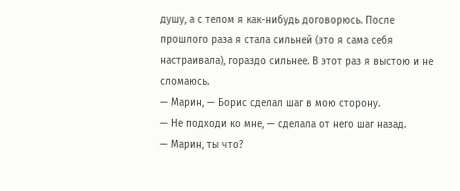душу, а с телом я как-нибудь договорюсь. После прошлого раза я стала сильней (это я сама себя настраивала), гораздо сильнее. В этот раз я выстою и не сломаюсь.
— Марин, — Борис сделал шаг в мою сторону.
— Не подходи ко мне, — сделала от него шаг назад.
— Марин, ты что?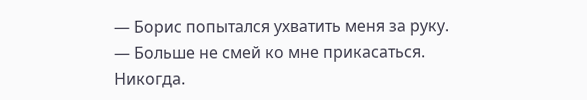— Борис попытался ухватить меня за руку.
— Больше не смей ко мне прикасаться. Никогда.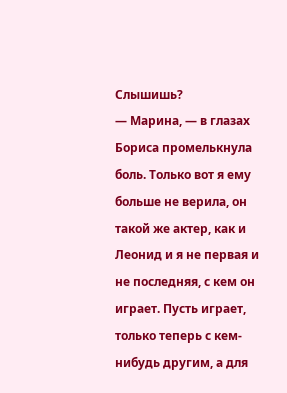Слышишь?
— Марина, — в глазах Бориса промелькнула боль. Только вот я ему больше не верила, он такой же актер, как и Леонид и я не первая и не последняя, с кем он играет. Пусть играет, только теперь с кем-нибудь другим, а для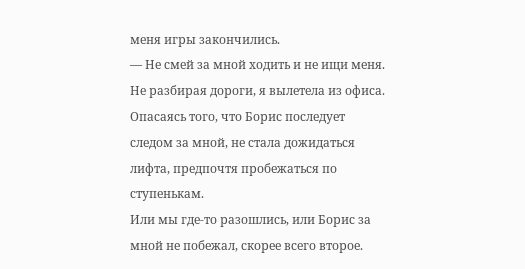меня игры закончились.
— Не смей за мной ходить и не ищи меня.
Не разбирая дороги, я вылетела из офиса. Опасаясь того, что Борис последует следом за мной, не стала дожидаться лифта, предпочтя пробежаться по ступенькам.
Или мы где-то разошлись, или Борис за мной не побежал, скорее всего второе.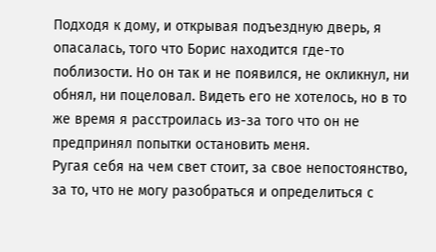Подходя к дому, и открывая подъездную дверь, я опасалась, того что Борис находится где-то поблизости. Но он так и не появился, не окликнул, ни обнял, ни поцеловал. Видеть его не хотелось, но в то же время я расстроилась из-за того что он не предпринял попытки остановить меня.
Ругая себя на чем свет стоит, за свое непостоянство, за то, что не могу разобраться и определиться с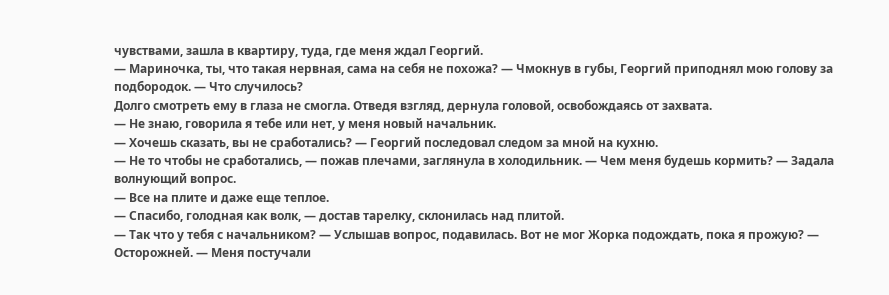чувствами, зашла в квартиру, туда, где меня ждал Георгий.
— Мариночка, ты, что такая нервная, сама на себя не похожа? — Чмокнув в губы, Георгий приподнял мою голову за подбородок. — Что случилось?
Долго смотреть ему в глаза не смогла. Отведя взгляд, дернула головой, освобождаясь от захвата.
— Не знаю, говорила я тебе или нет, у меня новый начальник.
— Хочешь сказать, вы не сработались? — Георгий последовал следом за мной на кухню.
— Не то чтобы не сработались, — пожав плечами, заглянула в холодильник. — Чем меня будешь кормить? — Задала волнующий вопрос.
— Все на плите и даже еще теплое.
— Спасибо, голодная как волк, — достав тарелку, склонилась над плитой.
— Так что у тебя с начальником? — Услышав вопрос, подавилась. Вот не мог Жорка подождать, пока я прожую? — Осторожней. — Меня постучали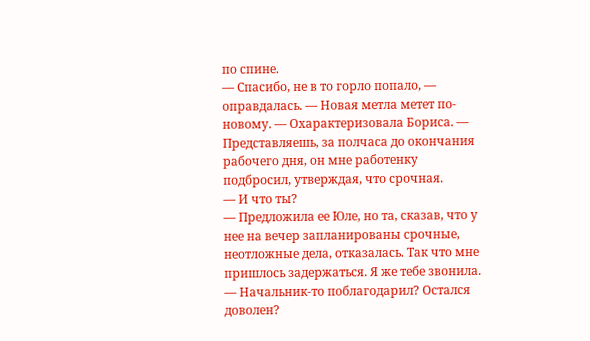по спине.
— Спасибо, не в то горло попало, — оправдалась. — Новая метла метет по-новому. — Охарактеризовала Бориса. — Представляешь, за полчаса до окончания рабочего дня, он мне работенку подбросил, утверждая, что срочная.
— И что ты?
— Предложила ее Юле, но та, сказав, что у нее на вечер запланированы срочные, неотложные дела, отказалась. Так что мне пришлось задержаться. Я же тебе звонила.
— Начальник-то поблагодарил? Остался доволен?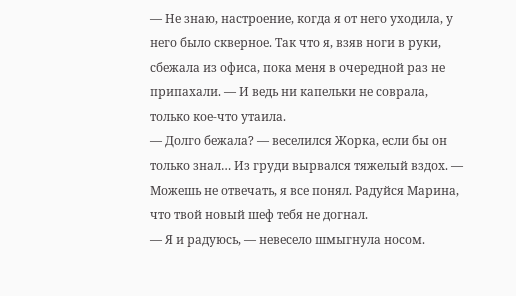— Не знаю, настроение, когда я от него уходила, у него было скверное. Так что я, взяв ноги в руки, сбежала из офиса, пока меня в очередной раз не припахали. — И ведь ни капельки не соврала, только кое-что утаила.
— Долго бежала? — веселился Жорка, если бы он только знал… Из груди вырвался тяжелый вздох. — Можешь не отвечать, я все понял. Радуйся Марина, что твой новый шеф тебя не догнал.
— Я и радуюсь, — невесело шмыгнула носом.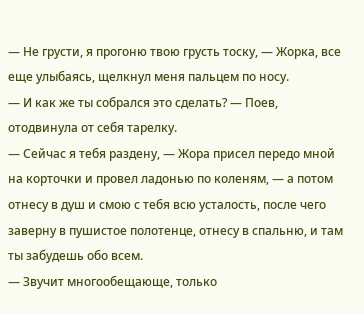— Не грусти, я прогоню твою грусть тоску, — Жорка, все еще улыбаясь, щелкнул меня пальцем по носу.
— И как же ты собрался это сделать? — Поев, отодвинула от себя тарелку.
— Сейчас я тебя раздену, — Жора присел передо мной на корточки и провел ладонью по коленям, — а потом отнесу в душ и смою с тебя всю усталость, после чего заверну в пушистое полотенце, отнесу в спальню, и там ты забудешь обо всем.
— Звучит многообещающе, только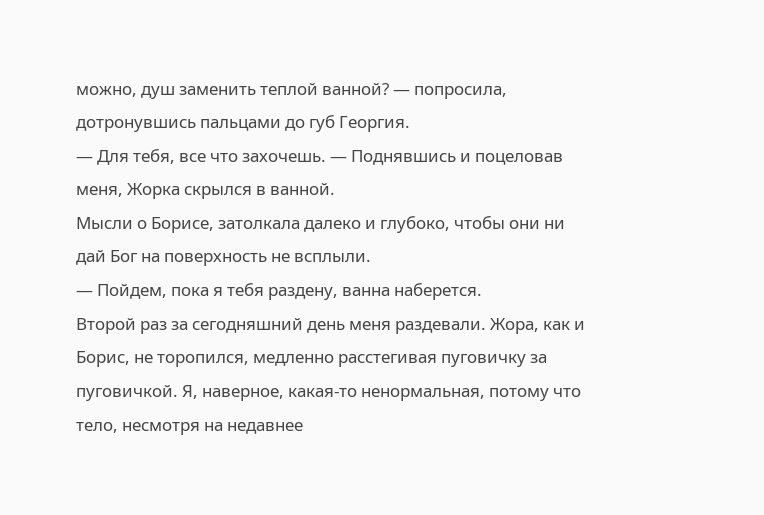можно, душ заменить теплой ванной? — попросила, дотронувшись пальцами до губ Георгия.
— Для тебя, все что захочешь. — Поднявшись и поцеловав меня, Жорка скрылся в ванной.
Мысли о Борисе, затолкала далеко и глубоко, чтобы они ни дай Бог на поверхность не всплыли.
— Пойдем, пока я тебя раздену, ванна наберется.
Второй раз за сегодняшний день меня раздевали. Жора, как и Борис, не торопился, медленно расстегивая пуговичку за пуговичкой. Я, наверное, какая-то ненормальная, потому что тело, несмотря на недавнее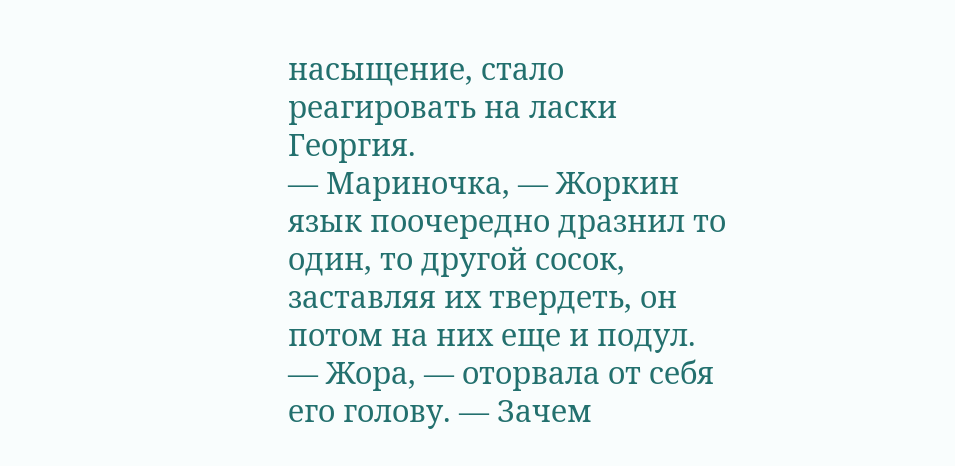насыщение, стало реагировать на ласки Георгия.
— Мариночка, — Жоркин язык поочередно дразнил то один, то другой сосок, заставляя их твердеть, он потом на них еще и подул.
— Жора, — оторвала от себя его голову. — Зачем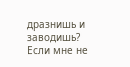дразнишь и заводишь? Если мне не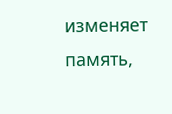изменяет память,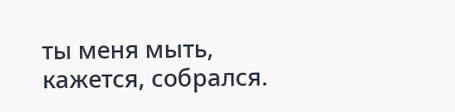ты меня мыть, кажется, собрался.